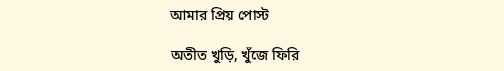আমার প্রিয় পোস্ট

অতীত খুড়ি, খুঁজে ফিরি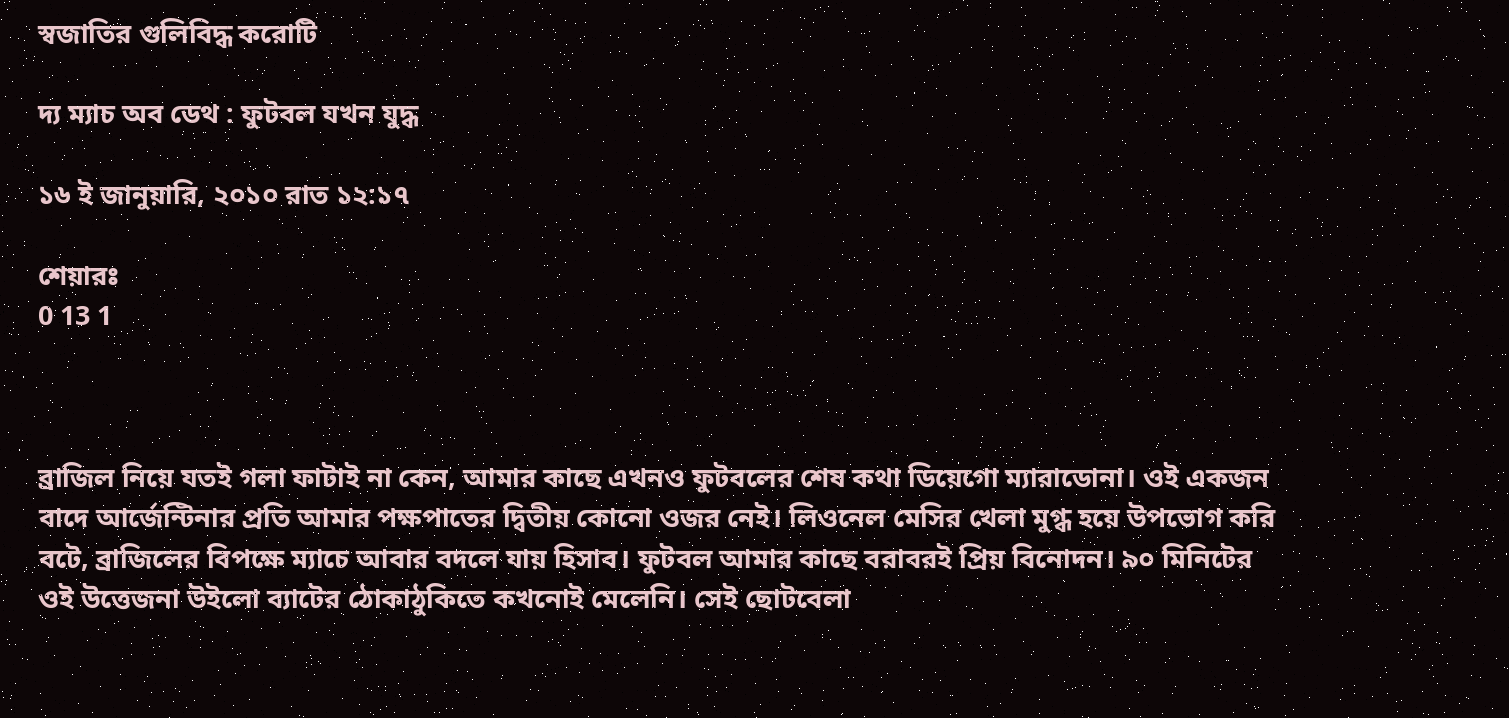স্বজাতির গুলিবিদ্ধ করোটি

দ্য ম্যাচ অব ডেথ : ফুটবল যখন যুদ্ধ

১৬ ই জানুয়ারি, ২০১০ রাত ১২:১৭

শেয়ারঃ
0 13 1



ব্রাজিল নিয়ে যতই গলা ফাটাই না কেন, আমার কাছে এখনও ফুটবলের শেষ কথা ডিয়েগো ম্যারাডোনা। ওই একজন বাদে আর্জেন্টিনার প্রতি আমার পক্ষপাতের দ্বিতীয় কোনো ওজর নেই। লিওনেল মেসির খেলা মুগ্ধ হয়ে উপভোগ করি বটে, ব্রাজিলের বিপক্ষে ম্যাচে আবার বদলে যায় হিসাব। ফুটবল আমার কাছে বরাবরই প্রিয় বিনোদন। ৯০ মিনিটের ওই উত্তেজনা উইলো ব্যাটের ঠোকাঠুকিতে কখনোই মেলেনি। সেই ছোটবেলা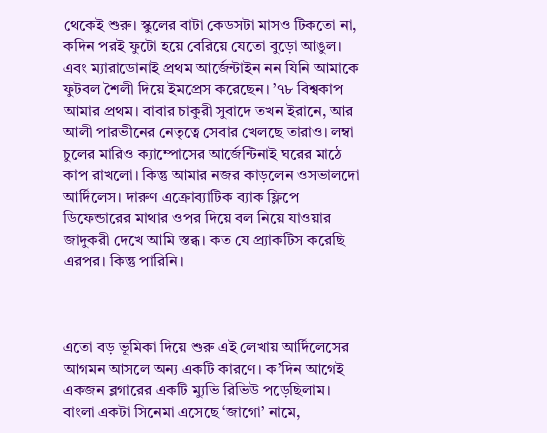থেকেই শুরু। স্কুলের বাটা কেডসটা মাসও টিকতো না, কদিন পরই ফুটো হয়ে বেরিয়ে যেতো বুড়ো আঙুল। এবং ম্যারাডোনাই প্রথম আর্জেন্টাইন নন যিনি আমাকে ফুটবল শৈলী দিয়ে ইমপ্রেস করেছেন। ’৭৮ বিশ্বকাপ আমার প্রথম। বাবার চাকুরী সুবাদে তখন ইরানে, আর আলী পারভীনের নেতৃত্বে সেবার খেলছে তারাও। লম্বা চুলের মারিও ক্যাম্পোসের আর্জেন্টিনাই ঘরের মাঠে কাপ রাখলো। কিন্তু আমার নজর কাড়লেন ওসভালদো আর্দিলেস। দারুণ এক্রোব্যাটিক ব্যাক ফ্লিপে ডিফেন্ডারের মাথার ওপর দিয়ে বল নিয়ে যাওয়ার জাদুকরী দেখে আমি স্তব্ধ। কত যে প্র্যাকটিস করেছি এরপর। কিন্তু পারিনি।



এতো বড় ভূমিকা দিয়ে শুরু এই লেখায় আর্দিলেসের আগমন আসলে অন্য একটি কারণে। ক’দিন আগেই একজন ব্লগারের একটি ম্যুভি রিভিউ পড়েছিলাম। বাংলা একটা সিনেমা এসেছে ‘জাগো’ নামে,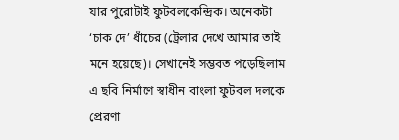যার পুরোটাই ফুটবলকেন্দ্রিক। অনেকটা ‘চাক দে’ ধাঁচের (ট্রেলার দেখে আমার তাই মনে হয়েছে)। সেখানেই সম্ভবত পড়েছিলাম এ ছবি নির্মাণে স্বাধীন বাংলা ফুটবল দলকে প্রেরণা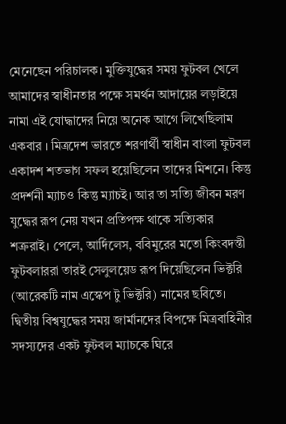মেনেছেন পরিচালক। মুক্তিযুদ্ধের সময় ফুটবল খেলে আমাদের স্বাধীনতার পক্ষে সমর্থন আদায়ের লড়াইয়ে নামা এই যোদ্ধাদের নিয়ে অনেক আগে লিখেছিলাম একবার । মিত্রদেশ ভারতে শরণার্থী স্বাধীন বাংলা ফুটবল একাদশ শতভাগ সফল হয়েছিলেন তাদের মিশনে। কিন্তু প্রদর্শনী ম্যাচও কিন্তু ম্যাচই। আর তা সত্যি জীবন মরণ যুদ্ধের রূপ নেয় যখন প্রতিপক্ষ থাকে সত্যিকার শত্রুরাই। পেলে, আর্দিলেস, ববিমুরের মতো কিংবদন্তী ফুটবলাররা তারই সেলুলয়েড রূপ দিয়েছিলেন ভিক্টরি (আরেকটি নাম এস্কেপ টু ভিক্টরি) নামের ছবিতে। দ্বিতীয় বিশ্বযুদ্ধের সময় জার্মানদের বিপক্ষে মিত্রবাহিনীর সদস্যদের একট ফুটবল ম্যাচকে ঘিরে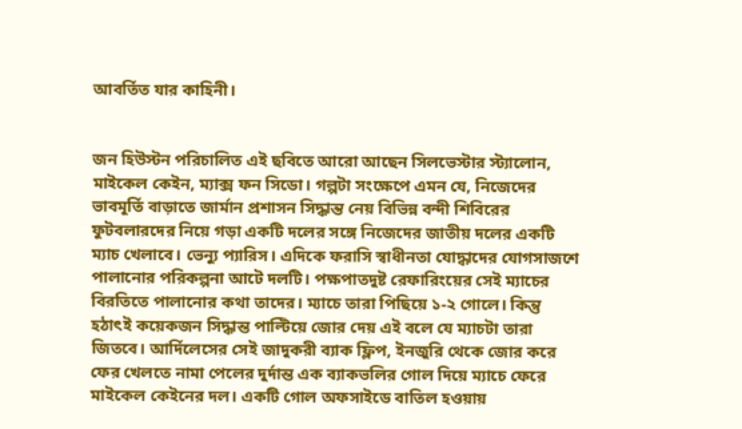আবর্তিত যার কাহিনী।


জন হিউস্টন পরিচালিত এই ছবিতে আরো আছেন সিলভেস্টার স্ট্যালোন, মাইকেল কেইন, ম্যাক্স ফন সিডো। গল্পটা সংক্ষেপে এমন যে, নিজেদের ভাবমূর্তি বাড়াতে জার্মান প্রশাসন সিদ্ধান্ত নেয় বিভিন্ন বন্দী শিবিরের ফুটবলারদের নিয়ে গড়া একটি দলের সঙ্গে নিজেদের জাতীয় দলের একটি ম্যাচ খেলাবে। ভেন্যু প্যারিস। এদিকে ফরাসি স্বাধীনতা যোদ্ধাদের যোগসাজশে পালানোর পরিকল্পনা আটে দলটি। পক্ষপাতদুষ্ট রেফারিংয়ের সেই ম্যাচের বিরতিতে পালানোর কথা তাদের। ম্যাচে তারা পিছিয়ে ১-২ গোলে। কিন্তু হঠাৎই কয়েকজন সিদ্ধান্ত পাল্টিয়ে জোর দেয় এই বলে যে ম্যাচটা তারা জিতবে। আর্দিলেসের সেই জাদুকরী ব্যাক ফ্লিপ, ইনজুরি থেকে জোর করে ফের খেলতে নামা পেলের দুর্দান্ত এক ব্যাকভলির গোল দিয়ে ম্যাচে ফেরে মাইকেল কেইনের দল। একটি গোল অফসাইডে বাতিল হওয়ায়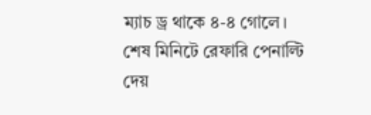ম্যাচ ড্র থাকে ৪-৪ গোলে। শেষ মিনিটে রেফারি পেনাল্টি দেয়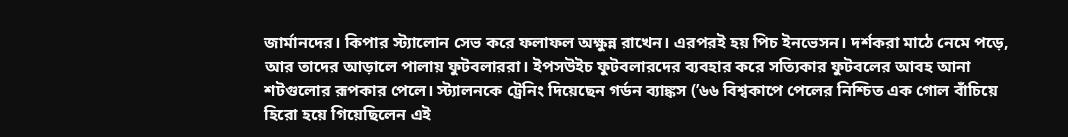জার্মানদের। কিপার স্ট্যালোন সেভ করে ফলাফল অক্ষুন্ন রাখেন। এরপরই হয় পিচ ইনভেসন। দর্শকরা মাঠে নেমে পড়ে, আর তাদের আড়ালে পালায় ফুটবলাররা। ইপসউইচ ফুটবলারদের ব্যবহার করে সত্যিকার ফুটবলের আবহ আনা শটগুলোর রূপকার পেলে। স্ট্যালনকে ট্রেনিং দিয়েছেন গর্ডন ব্যাঙ্কস (’৬৬ বিশ্বকাপে পেলের নিশ্চিত এক গোল বাঁচিয়ে হিরো হয়ে গিয়েছিলেন এই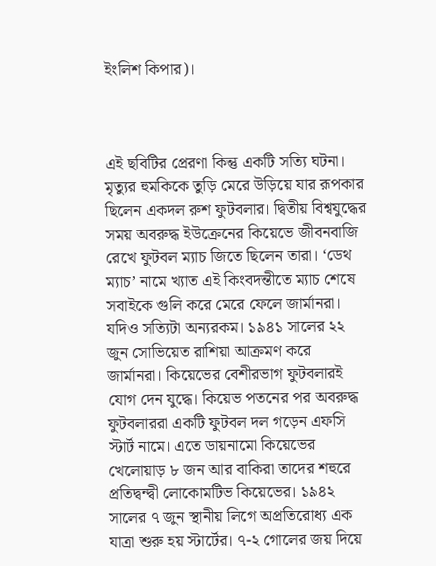ইংলিশ কিপার)।



এই ছবিটির প্রেরণা কিন্তু একটি সত্যি ঘটনা। মৃত্যুর হুমকিকে তুড়ি মেরে উড়িয়ে যার রূপকার ছিলেন একদল রুশ ফুটবলার। দ্বিতীয় বিশ্বযুদ্ধের সময় অবরুদ্ধ ইউক্রেনের কিয়েভে জীবনবাজি রেখে ফুটবল ম্যাচ জিতে ছিলেন তারা। ‘ডেথ ম্যাচ’ নামে খ্যাত এই কিংবদন্তীতে ম্যাচ শেষে সবাইকে গুলি করে মেরে ফেলে জার্মানরা। যদিও সত্যিটা অন্যরকম। ১৯৪১ সালের ২২ জুন সোভিয়েত রাশিয়া আক্রমণ করে জার্মানরা। কিয়েভের বেশীরভাগ ফুটবলারই যোগ দেন যুদ্ধে। কিয়েভ পতনের পর অবরুদ্ধ ফুটবলাররা একটি ফুটবল দল গড়েন এফসি স্টার্ট নামে। এতে ডায়নামো কিয়েভের খেলোয়াড় ৮ জন আর বাকিরা তাদের শহুরে প্রতিদ্বন্দ্বী লোকোমটিভ কিয়েভের। ১৯৪২ সালের ৭ জুন স্থানীয় লিগে অপ্রতিরোধ্য এক যাত্রা শুরু হয় স্টার্টের। ৭-২ গোলের জয় দিয়ে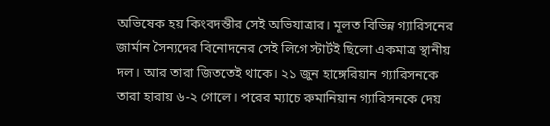অভিষেক হয় কিংবদন্তীর সেই অভিযাত্রার। মূলত বিভিন্ন গ্যারিসনের জার্মান সৈন্যদের বিনোদনের সেই লিগে স্টার্টই ছিলো একমাত্র স্থানীয় দল। আর তারা জিততেই থাকে। ২১ জুন হাঙ্গেরিয়ান গ্যারিসনকে তারা হারায় ৬-২ গোলে। পরের ম্যাচে রুমানিয়ান গ্যারিসনকে দেয়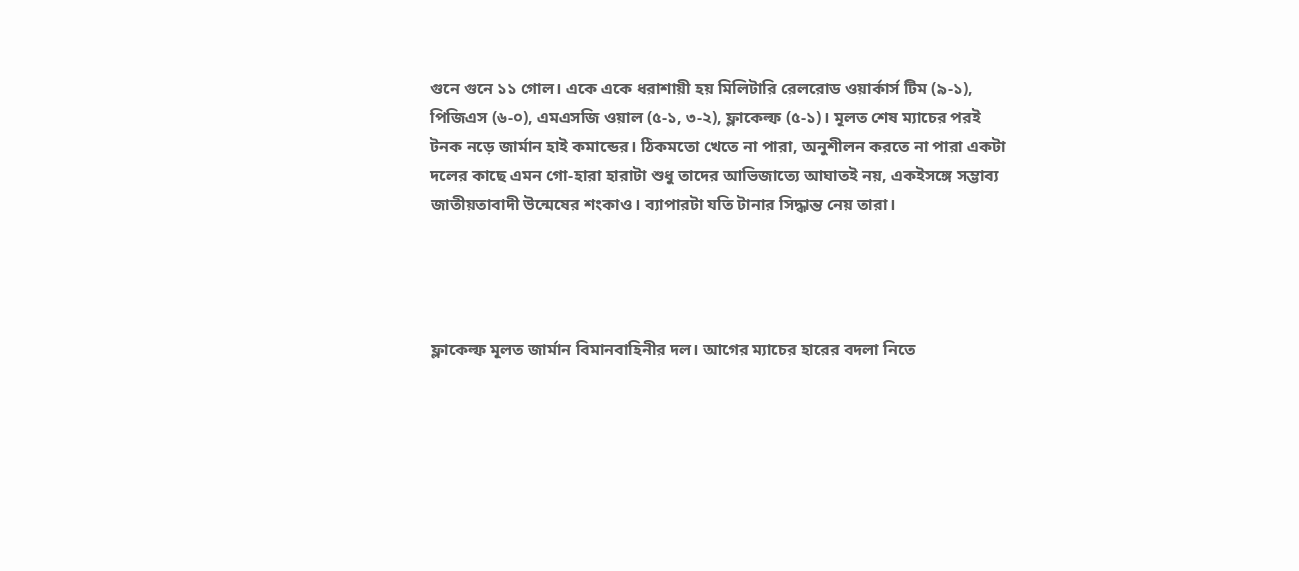গুনে গুনে ১১ গোল। একে একে ধরাশায়ী হয় মিলিটারি রেলরোড ওয়ার্কার্স টিম (৯-১), পিজিএস (৬-০), এমএসজি ওয়াল (৫-১, ৩-২), ফ্লাকেল্ফ (৫-১)। মূলত শেষ ম্যাচের পরই টনক নড়ে জার্মান হাই কমান্ডের। ঠিকমতো খেতে না পারা, অনুশীলন করতে না পারা একটা দলের কাছে এমন গো-হারা হারাটা শুধু তাদের আভিজাত্যে আঘাতই নয়, একইসঙ্গে সম্ভাব্য জাতীয়তাবাদী উন্মেষের শংকাও। ব্যাপারটা যতি টানার সিদ্ধান্ত নেয় তারা।




ফ্লাকেল্ফ মূলত জার্মান বিমানবাহিনীর দল। আগের ম্যাচের হারের বদলা নিতে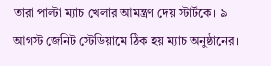তারা পাল্টা ম্যাচ খেলার আমন্ত্রণ দেয় স্টার্টকে। ৯ আগস্ট জেনিট স্টেডিয়ামে ঠিক হয় ম্যাচ অনুষ্ঠানের।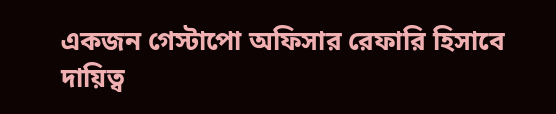একজন গেস্টাপো অফিসার রেফারি হিসাবে দায়িত্ব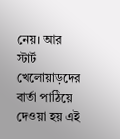নেয়। আর স্টার্ট খেলোয়াড়দের বার্তা পাঠিয়ে দেওয়া হয় এই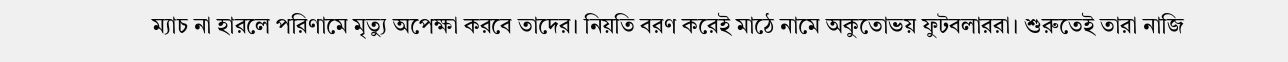ম্যাচ না হারলে পরিণামে মৃত্যু অপেক্ষা করবে তাদের। নিয়তি বরণ করেই মাঠে নামে অকুতোভয় ফুটবলাররা। শুরুতেই তারা নাজি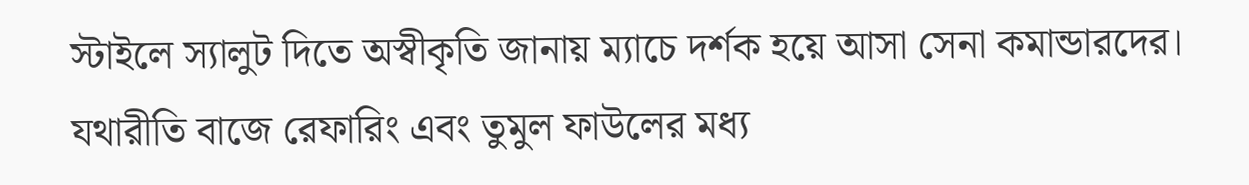স্টাইলে স্যালুট দিতে অস্বীকৃতি জানায় ম্যাচে দর্শক হয়ে আসা সেনা কমান্ডারদের। যথারীতি বাজে রেফারিং এবং তুমুল ফাউলের মধ্য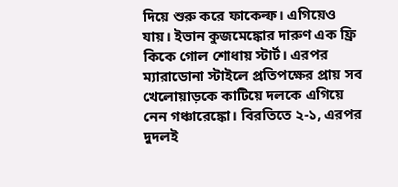দিয়ে শুরু করে ফাকেল্ফ। এগিয়েও যায়। ইভান কুজমেঙ্কোর দারুণ এক ফ্রি কিকে গোল শোধায় স্টার্ট। এরপর ম্যারাডোনা স্টাইলে প্রতিপক্ষের প্রায় সব খেলোয়াড়কে কাটিয়ে দলকে এগিয়ে নেন গঞ্চারেঙ্কো। বিরতিতে ২-১, এরপর দুদলই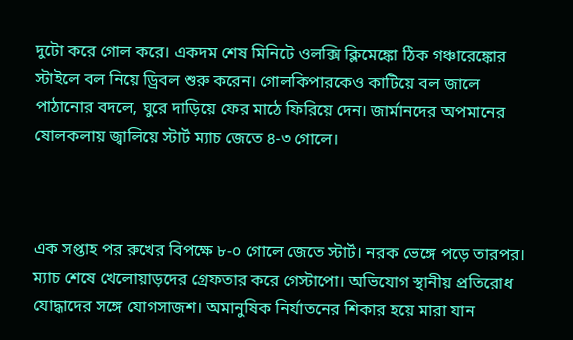দুটো করে গোল করে। একদম শেষ মিনিটে ওলক্সি ক্লিমেঙ্কো ঠিক গঞ্চারেঙ্কোর স্টাইলে বল নিয়ে ড্রিবল শুরু করেন। গোলকিপারকেও কাটিয়ে বল জালে পাঠানোর বদলে, ঘুরে দাড়িয়ে ফের মাঠে ফিরিয়ে দেন। জার্মানদের অপমানের ষোলকলায় জ্বালিয়ে স্টার্ট ম্যাচ জেতে ৪-৩ গোলে।



এক সপ্তাহ পর রুখের বিপক্ষে ৮-০ গোলে জেতে স্টার্ট। নরক ভেঙ্গে পড়ে তারপর। ম্যাচ শেষে খেলোয়াড়দের গ্রেফতার করে গেস্টাপো। অভিযোগ স্থানীয় প্রতিরোধ যোদ্ধাদের সঙ্গে যোগসাজশ। অমানুষিক নির্যাতনের শিকার হয়ে মারা যান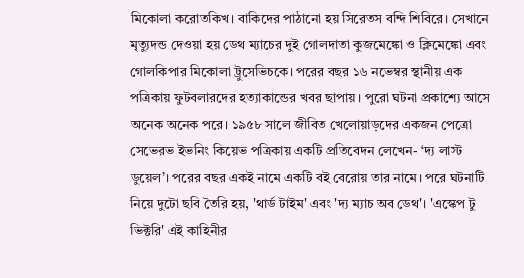মিকোলা করোতকিখ। বাকিদের পাঠানো হয় সিরেতস বন্দি শিবিরে। সেখানে মৃত্যুদন্ড দেওয়া হয় ডেথ ম্যাচের দুই গোলদাতা কুজমেঙ্কো ও ক্লিমেঙ্কো এবং গোলকিপার মিকোলা ট্রুসেভিচকে। পরের বছর ১৬ নভেম্বর স্থানীয় এক পত্রিকায় ফুটবলারদের হত্যাকান্ডের খবর ছাপায়। পুরো ঘটনা প্রকাশ্যে আসে অনেক অনেক পরে। ১৯৫৮ সালে জীবিত খেলোয়াড়দের একজন পেত্রো সেভেরভ ইভনিং কিয়েভ পত্রিকায় একটি প্রতিবেদন লেখেন- ‘দ্য লাস্ট ডুয়েল’। পরের বছর একই নামে একটি বই বেরোয় তার নামে। পরে ঘটনাটি নিয়ে দুটো ছবি তৈরি হয়, 'থার্ড টাইম' এবং 'দ্য ম্যাচ অব ডেথ'। 'এস্কেপ টু ভিক্টরি' এই কাহিনীর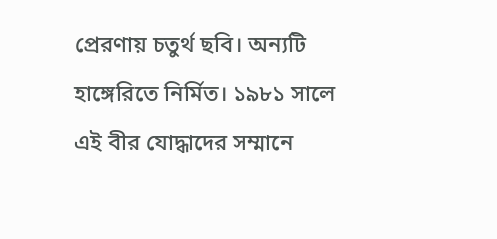প্রেরণায় চতুর্থ ছবি। অন্যটি হাঙ্গেরিতে নির্মিত। ১৯৮১ সালে এই বীর যোদ্ধাদের সম্মানে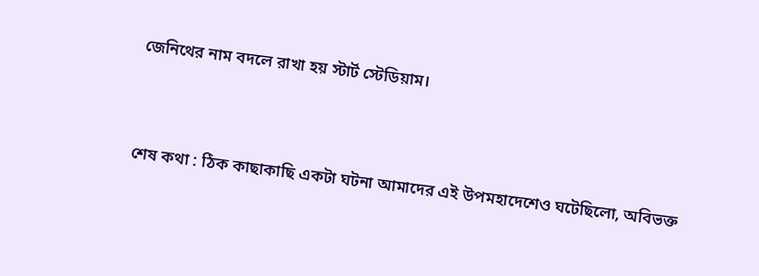জেনিথের নাম বদলে রাখা হয় স্টার্ট স্টেডিয়াম।



শেষ কথা : ঠিক কাছাকাছি একটা ঘটনা আমাদের এই উপমহাদেশেও ঘটেছিলো, অবিভক্ত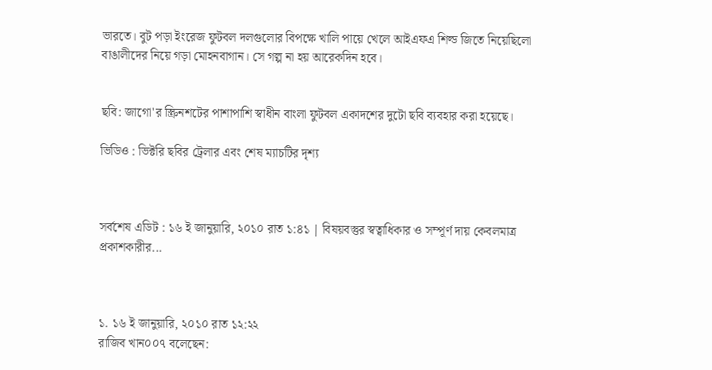ভারতে। বুট পড়া ইংরেজ ফুটবল দলগুলোর বিপক্ষে খালি পায়ে খেলে আইএফএ শিল্ড জিতে নিয়েছিলো বাঙালীদের নিয়ে গড়া মোহনবাগান। সে গল্প না হয় আরেকদিন হবে।


ছবি: জাগো'র স্ক্রিনশটের পাশাপাশি স্বাধীন বাংলা ফুটবল একাদশের দুটো ছবি ব্যবহার করা হয়েছে।

ভিডিও : ভিক্টরি ছবির ট্রেলার এবং শেষ ম্যাচটির দৃশ্য



সর্বশেষ এডিট : ১৬ ই জানুয়ারি, ২০১০ রাত ১:৪১ | বিষয়বস্তুর স্বত্বাধিকার ও সম্পূর্ণ দায় কেবলমাত্র প্রকাশকারীর...



১. ১৬ ই জানুয়ারি, ২০১০ রাত ১২:২২
রাজিব খান০০৭ বলেছেন: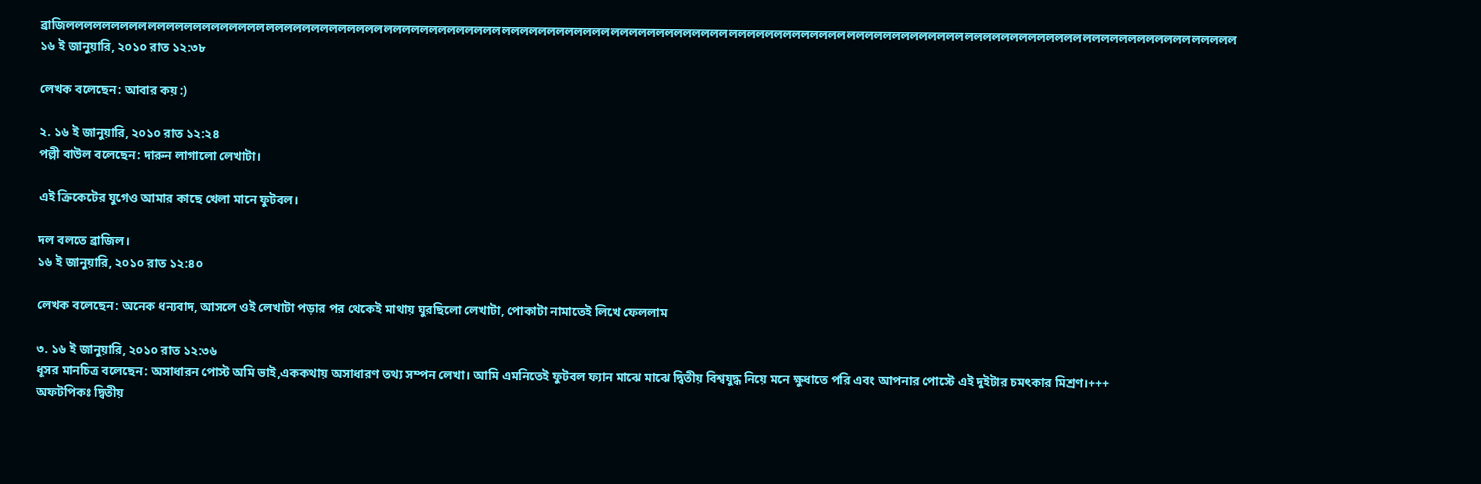ব্রাজিললললললললললললললললললললললললললললললললললললললললললললললললললললললললললললললললললললললললললললললললললললললললললললললললললললললললললললললললললললললললললললললললল
১৬ ই জানুয়ারি, ২০১০ রাত ১২:৩৮

লেখক বলেছেন: আবার কয় :)

২. ১৬ ই জানুয়ারি, ২০১০ রাত ১২:২৪
পল্লী বাউল বলেছেন: দারুন লাগালো লেখাটা।

এই ক্রিকেটের যুগেও আমার কাছে খেলা মানে ফুটবল।

দল বলতে ব্রাজিল।
১৬ ই জানুয়ারি, ২০১০ রাত ১২:৪০

লেখক বলেছেন: অনেক ধন্যবাদ, আসলে ওই লেখাটা পড়ার পর থেকেই মাথায় ঘুরছিলো লেখাটা, পোকাটা নামাতেই লিখে ফেললাম

৩. ১৬ ই জানুয়ারি, ২০১০ রাত ১২:৩৬
ধূসর মানচিত্র বলেছেন: অসাধারন পোস্ট অমি ভাই,এককথায় অসাধারণ তথ্য সম্পন লেখা। আমি এমনিতেই ফুটবল ফ্যান মাঝে মাঝে দ্বিতীয় বিশ্বযুদ্ধ নিয়ে মনে ক্ষুধাতে পরি এবং আপনার পোস্টে এই দুইটার চমৎকার মিশ্রণ।+++
অফটপিকঃ দ্বিতীয়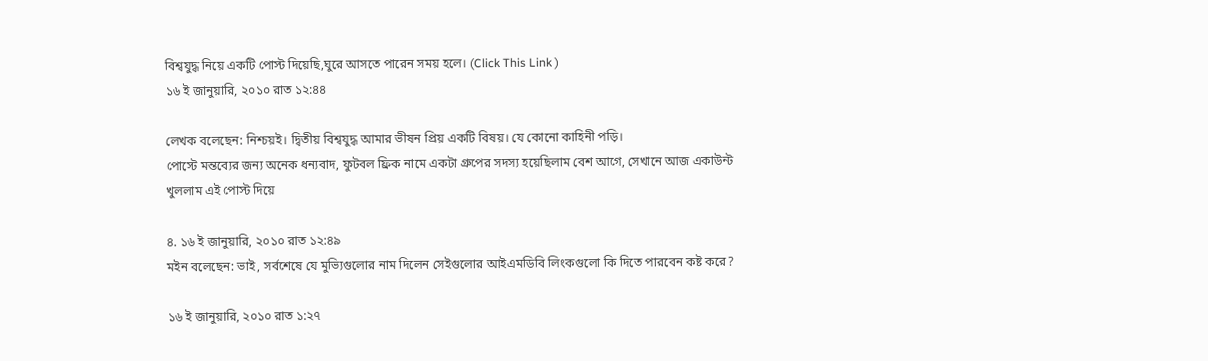বিশ্বযুদ্ধ নিয়ে একটি পোস্ট দিয়েছি,ঘুরে আসতে পারেন সময় হলে। (Click This Link )
১৬ ই জানুয়ারি, ২০১০ রাত ১২:৪৪

লেখক বলেছেন: নিশ্চয়ই। দ্বিতীয় বিশ্বযুদ্ধ আমার ভীষন প্রিয় একটি বিষয়। যে কোনো কাহিনী পড়ি।
পোস্টে মন্তব্যের জন্য অনেক ধন্যবাদ, ফুটবল ফ্রিক নামে একটা গ্রুপের সদস্য হয়েছিলাম বেশ আগে, সেখানে আজ একাউন্ট খুললাম এই পোস্ট দিয়ে

৪. ১৬ ই জানুয়ারি, ২০১০ রাত ১২:৪৯
মইন বলেছেন: ভাই, সর্বশেষে যে মুভ্যিগুলোর নাম দিলেন সেইগুলোর আইএমডিবি লিংকগুলো কি দিতে পারবেন কষ্ট করে?

১৬ ই জানুয়ারি, ২০১০ রাত ১:২৭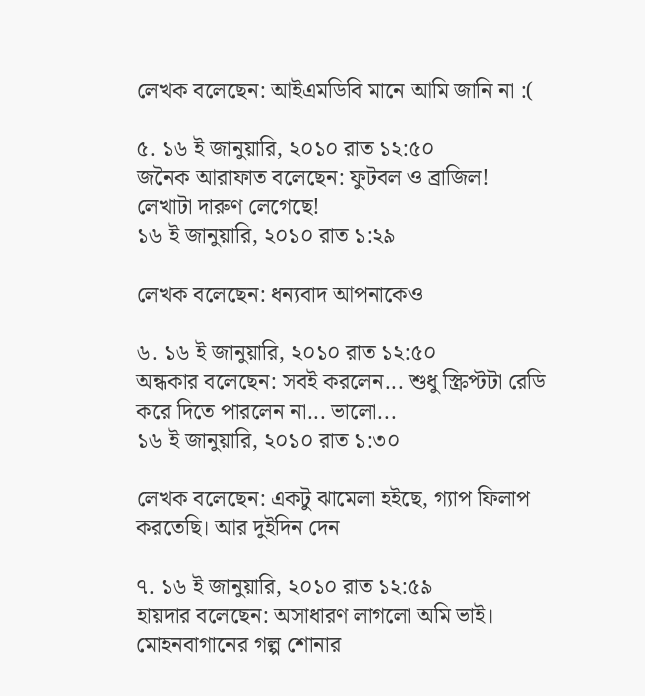লেখক বলেছেন: আইএমডিবি মানে আমি জানি না :(

৫. ১৬ ই জানুয়ারি, ২০১০ রাত ১২:৫০
জনৈক আরাফাত বলেছেন: ফুটবল ও ব্রাজিল!
লেখাটা দারুণ লেগেছে!
১৬ ই জানুয়ারি, ২০১০ রাত ১:২৯

লেখক বলেছেন: ধন্যবাদ আপনাকেও

৬. ১৬ ই জানুয়ারি, ২০১০ রাত ১২:৫০
অন্ধকার বলেছেন: সবই করলেন... শুধু স্ক্রিপ্টটা রেডি করে দিতে পারলেন না... ভালো...
১৬ ই জানুয়ারি, ২০১০ রাত ১:৩০

লেখক বলেছেন: একটু ঝামেলা হইছে, গ্যাপ ফিলাপ করতেছি। আর দুইদিন দেন

৭. ১৬ ই জানুয়ারি, ২০১০ রাত ১২:৫৯
হায়দার বলেছেন: অসাধারণ লাগলো অমি ভাই। মোহনবাগানের গল্প শোনার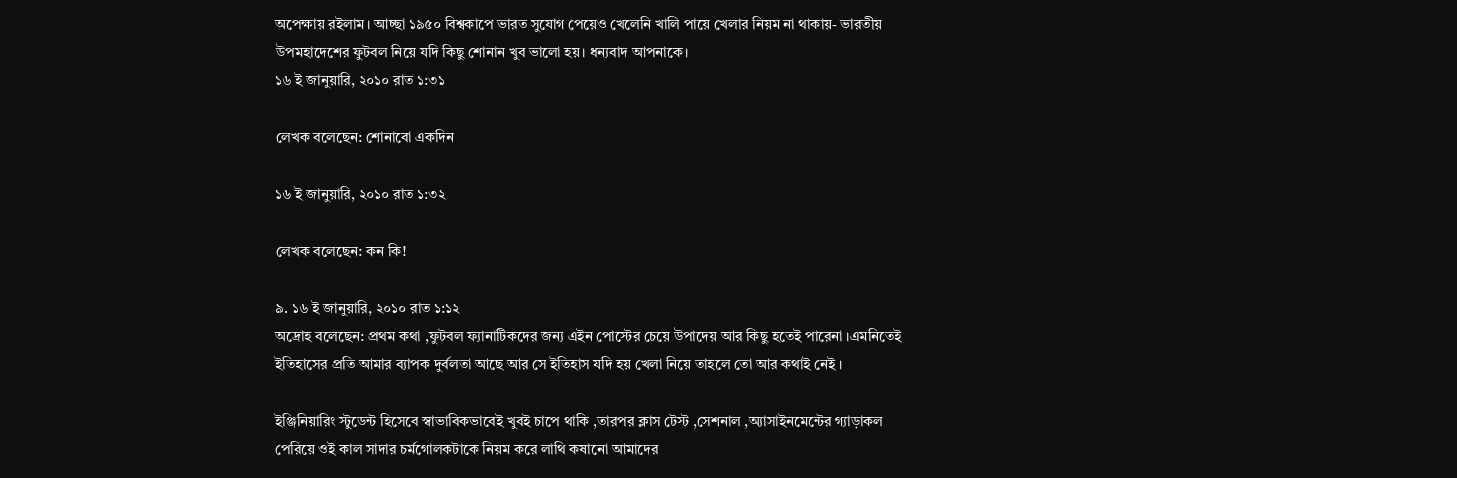অপেক্ষায় রইলাম। আচ্ছা ১৯৫০ বিশ্বকাপে ভারত সুযোগ পেয়েও খেলেনি খালি পায়ে খেলার নিয়ম না থাকায়- ভারতীয় উপমহাদেশের ফুটবল নিয়ে যদি কিছু শোনান খুব ভালো হয়। ধন্যবাদ আপনাকে।
১৬ ই জানুয়ারি, ২০১০ রাত ১:৩১

লেখক বলেছেন: শোনাবো একদিন

১৬ ই জানুয়ারি, ২০১০ রাত ১:৩২

লেখক বলেছেন: কন কি!

৯. ১৬ ই জানুয়ারি, ২০১০ রাত ১:১২
অদ্রোহ বলেছেন: প্রথম কথা ,ফুটবল ফ্যানাটিকদের জন্য এইন পোস্টের চেয়ে উপাদেয় আর কিছু হতেই পারেনা ।এমনিতেই ইতিহাসের প্রতি আমার ব্যাপক দুর্বলতা আছে আর সে ইতিহাস যদি হয় খেলা নিয়ে তাহলে তো আর কথাই নেই ।

ইঞ্জিনিয়ারিং স্টুডেন্ট হিসেবে স্বাভাবিকভাবেই খুবই চাপে থাকি ,তারপর ক্লাস টেস্ট ,সেশনাল ,অ্যাসাইনমেন্টের গ্যাড়াকল পেরিয়ে ওই কাল সাদার চর্মগোলকটাকে নিয়ম করে লাথি কষানো আমাদের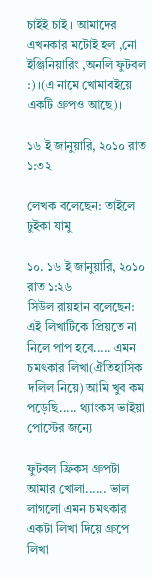চাইই চাই । আমাদের এখনকার মটোই হল ,নো ইঞ্জিনিয়ারিং ,অনলি ফুটবল :) ।(এ নামে খোমাবইয়ে একটি গ্রুপও আছে)।

১৬ ই জানুয়ারি, ২০১০ রাত ১:৩২

লেখক বলেছেন: তাইলে ঢুইকা যামু

১০. ১৬ ই জানুয়ারি, ২০১০ রাত ১:২৬
সিউল রায়হান বলেছেন: এই লিখাটিকে প্রিয়তে না নিলে পাপ হবে..... এমন চমৎকার লিখা(ঐতিহাসিক দলিল নিয়ে) আমি খুব কম পড়েছি..... থ্যাংকস ভাইয়া পোস্টের জন্যে

ফুটবল ফ্রিকস গ্রুপটা আমার খোলা...... ভাল লাগলো এমন চমৎকার একটা লিখা দিয়ে গ্রুপে লিখা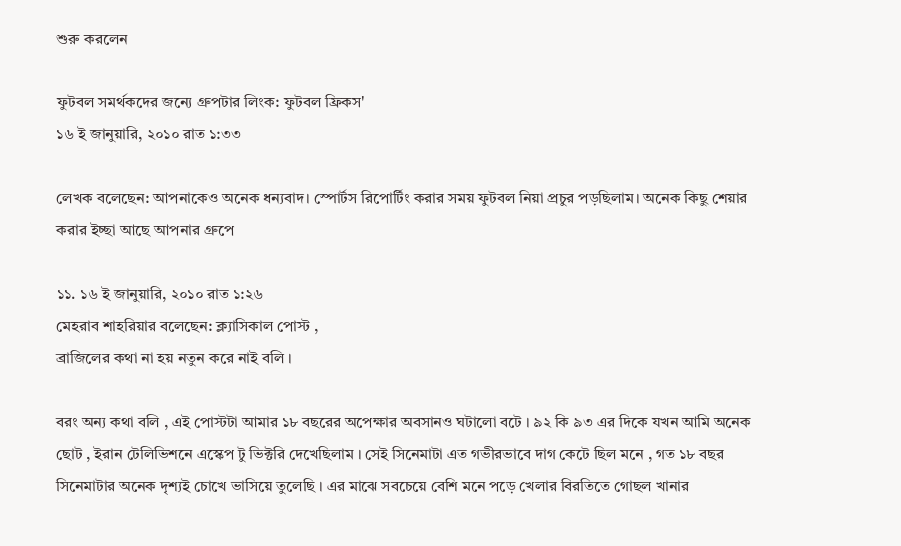শুরু করলেন

ফুটবল সমর্থকদের জন্যে গ্রুপটার লিংক: ফুটবল ফ্রিকস'
১৬ ই জানুয়ারি, ২০১০ রাত ১:৩৩

লেখক বলেছেন: আপনাকেও অনেক ধন্যবাদ। স্পোর্টস রিপোর্টিং করার সময় ফুটবল নিয়া প্রচুর পড়ছিলাম। অনেক কিছু শেয়ার করার ইচ্ছা আছে আপনার গ্রুপে

১১. ১৬ ই জানুয়ারি, ২০১০ রাত ১:২৬
মেহরাব শাহরিয়ার বলেছেন: ক্ল্যাসিকাল পোস্ট ,
ব্রাজিলের কথা না হয় নতুন করে নাই বলি ।

বরং অন্য কথা বলি , এই পোস্টটা আমার ১৮ বছরের অপেক্ষার অবসানও ঘটালো বটে । ৯২ কি ৯৩ এর দিকে যখন আমি অনেক ছোট , ইরান টেলিভিশনে এস্কেপ টু ভিক্টরি দেখেছিলাম । সেই সিনেমাটা এত গভীরভাবে দাগ কেটে ছিল মনে , গত ১৮ বছর সিনেমাটার অনেক দৃশ্যই চোখে ভাসিয়ে তুলেছি । এর মাঝে সবচেয়ে বেশি মনে পড়ে খেলার বিরতিতে গোছল খানার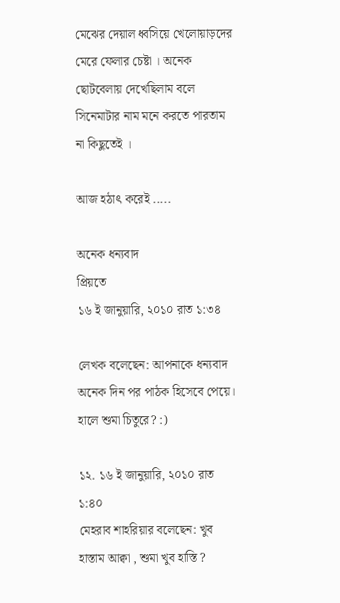মেঝের দেয়াল ধ্বসিয়ে খেলোয়াড়দের মেরে ফেলার চেষ্টা । অনেক ছোটবেলায় দেখেছিলাম বলে সিনেমাটার নাম মনে করতে পারতাম না কিছুতেই ।

আজ হঠাৎ করেই .....

অনেক ধন্যবাদ
প্রিয়তে
১৬ ই জানুয়ারি, ২০১০ রাত ১:৩৪

লেখক বলেছেন: আপনাকে ধন্যবাদ অনেক দিন পর পাঠক হিসেবে পেয়ে। হালে শুমা চিতুরে? :)

১২. ১৬ ই জানুয়ারি, ২০১০ রাত ১:৪০
মেহরাব শাহরিয়ার বলেছেন: খুব হাস্তাম আক্বা , শুমা খুব হাস্তি ?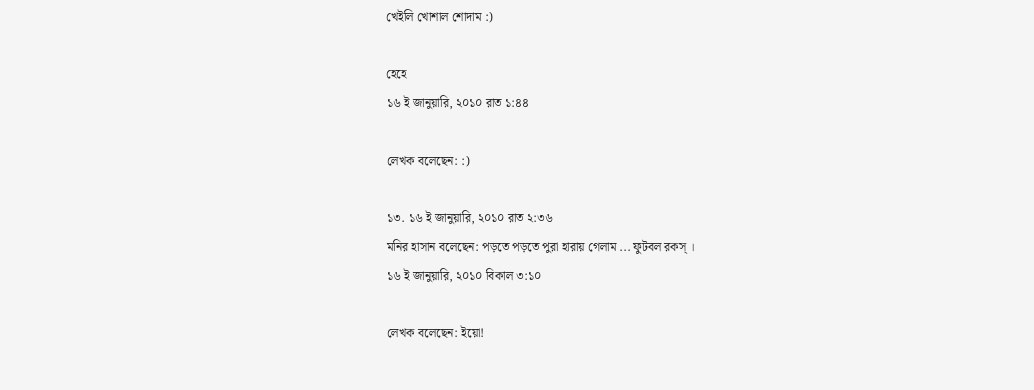খেইলি খোশাল শোদাম :)

হেহে
১৬ ই জানুয়ারি, ২০১০ রাত ১:৪৪

লেখক বলেছেন: :)

১৩. ১৬ ই জানুয়ারি, ২০১০ রাত ২:৩৬
মনির হাসান বলেছেন: পড়তে পড়তে পুরা হারায় গেলাম ... ফুটবল রকস্‌ ।
১৬ ই জানুয়ারি, ২০১০ বিকাল ৩:১০

লেখক বলেছেন: ইয়ো!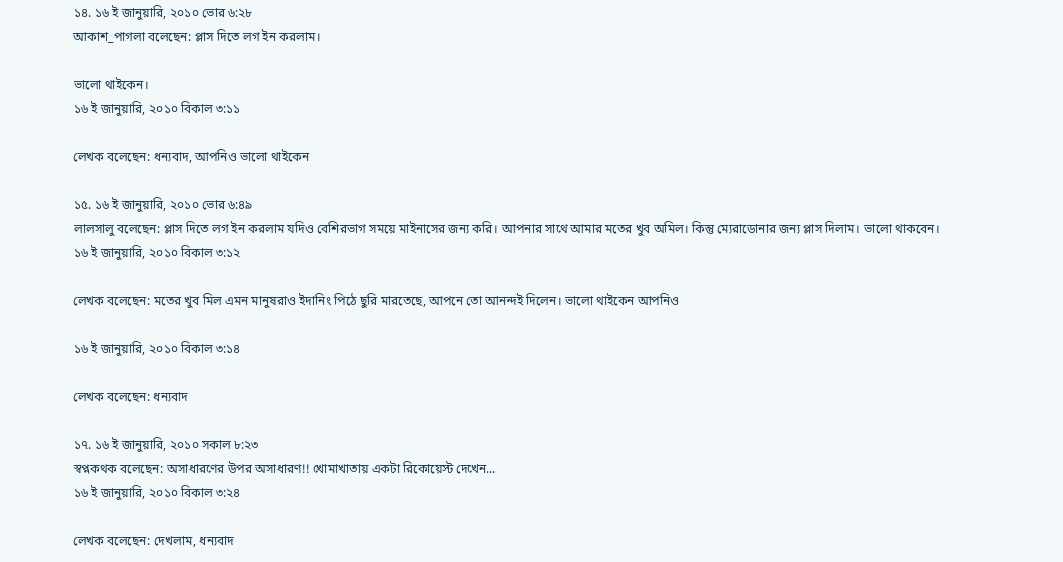১৪. ১৬ ই জানুয়ারি, ২০১০ ভোর ৬:২৮
আকাশ_পাগলা বলেছেন: প্লাস দিতে লগ ইন করলাম।

ভালো থাইকেন।
১৬ ই জানুয়ারি, ২০১০ বিকাল ৩:১১

লেখক বলেছেন: ধন্যবাদ, আপনিও ভালো থাইকেন

১৫. ১৬ ই জানুয়ারি, ২০১০ ভোর ৬:৪৯
লালসালু বলেছেন: প্লাস দিতে লগ ইন করলাম যদিও বেশিরভাগ সময়ে মাইনাসের জন্য করি। আপনার সাথে আমার মতের খুব অমিল। কিন্তু ম্যেরাডোনার জন্য প্লাস দিলাম। ভালো থাকবেন।
১৬ ই জানুয়ারি, ২০১০ বিকাল ৩:১২

লেখক বলেছেন: মতের খুব মিল এমন মানুষরাও ইদানিং পিঠে ছুরি মারতেছে, আপনে তো আনন্দই দিলেন। ভালো থাইকেন আপনিও

১৬ ই জানুয়ারি, ২০১০ বিকাল ৩:১৪

লেখক বলেছেন: ধন্যবাদ

১৭. ১৬ ই জানুয়ারি, ২০১০ সকাল ৮:২৩
স্বপ্নকথক বলেছেন: অসাধারণের উপর অসাধারণ!! খোমাখাতায় একটা রিকোয়েস্ট দেখেন...
১৬ ই জানুয়ারি, ২০১০ বিকাল ৩:২৪

লেখক বলেছেন: দেখলাম, ধন্যবাদ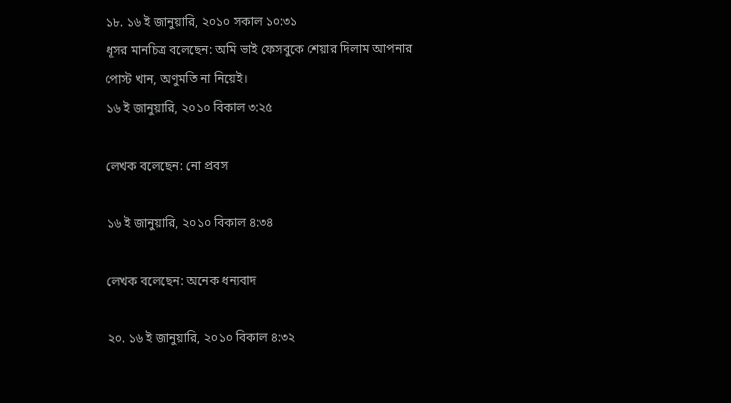১৮. ১৬ ই জানুয়ারি, ২০১০ সকাল ১০:৩১
ধূসর মানচিত্র বলেছেন: অমি ভাই ফেসবুকে শেয়ার দিলাম আপনার পোস্ট খান, অণুমতি না নিয়েই।
১৬ ই জানুয়ারি, ২০১০ বিকাল ৩:২৫

লেখক বলেছেন: নো প্রবস

১৬ ই জানুয়ারি, ২০১০ বিকাল ৪:৩৪

লেখক বলেছেন: অনেক ধন্যবাদ

২০. ১৬ ই জানুয়ারি, ২০১০ বিকাল ৪:৩২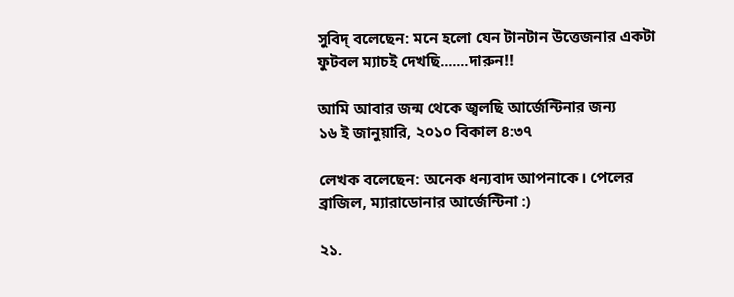সুবিদ্ বলেছেন: মনে হলো যেন টানটান উত্তেজনার একটা ফুটবল ম্যাচই দেখছি.......দারুন!!

আমি আবার জন্ম থেকে জ্বলছি আর্জেন্টিনার জন্য
১৬ ই জানুয়ারি, ২০১০ বিকাল ৪:৩৭

লেখক বলেছেন: অনেক ধন্যবাদ আপনাকে। পেলের ব্রাজিল, ম্যারাডোনার আর্জেন্টিনা :)

২১.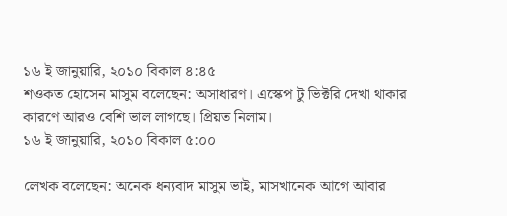১৬ ই জানুয়ারি, ২০১০ বিকাল ৪:৪৫
শওকত হোসেন মাসুম বলেছেন: অসাধারণ। এস্কেপ টু ভিক্টরি দেখা থাকার কারণে আরও বেশি ভাল লাগছে। প্রিয়ত নিলাম।
১৬ ই জানুয়ারি, ২০১০ বিকাল ৫:০০

লেখক বলেছেন: অনেক ধন্যবাদ মাসুম ভাই, মাসখানেক আগে আবার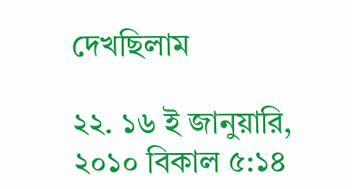দেখছিলাম

২২. ১৬ ই জানুয়ারি, ২০১০ বিকাল ৫:১৪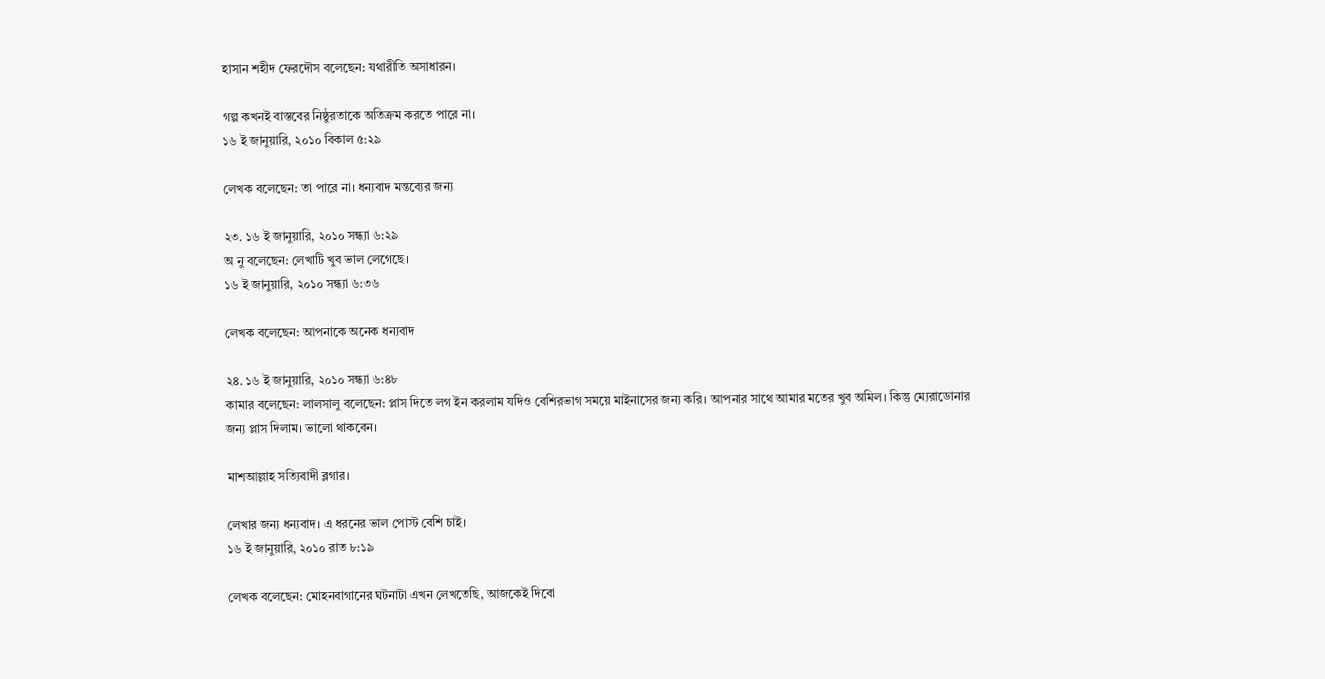হাসান শহীদ ফেরদৌস বলেছেন: যথারীতি অসাধারন।

গল্প কখনই বাস্তবের নিষ্ঠুরতাকে অতিক্রম করতে পারে না।
১৬ ই জানুয়ারি, ২০১০ বিকাল ৫:২৯

লেখক বলেছেন: তা পারে না। ধন্যবাদ মন্তব্যের জন্য

২৩. ১৬ ই জানুয়ারি, ২০১০ সন্ধ্যা ৬:২৯
অ নু বলেছেন: লেখাটি খুব ভাল লেগেছে।
১৬ ই জানুয়ারি, ২০১০ সন্ধ্যা ৬:৩৬

লেখক বলেছেন: আপনাকে অনেক ধন্যবাদ

২৪. ১৬ ই জানুয়ারি, ২০১০ সন্ধ্যা ৬:৪৮
কামার বলেছেন: লালসালু বলেছেন: প্লাস দিতে লগ ইন করলাম যদিও বেশিরভাগ সময়ে মাইনাসের জন্য করি। আপনার সাথে আমার মতের খুব অমিল। কিন্তু ম্যেরাডোনার জন্য প্লাস দিলাম। ভালো থাকবেন।

মাশআল্লাহ সত্যিবাদী ব্লগার।

লেখার জন্য ধন্যবাদ। এ ধরনের ভাল পোস্ট বেশি চাই।
১৬ ই জানুয়ারি, ২০১০ রাত ৮:১৯

লেখক বলেছেন: মোহনবাগানের ঘটনাটা এখন লেখতেছি, আজকেই দিবো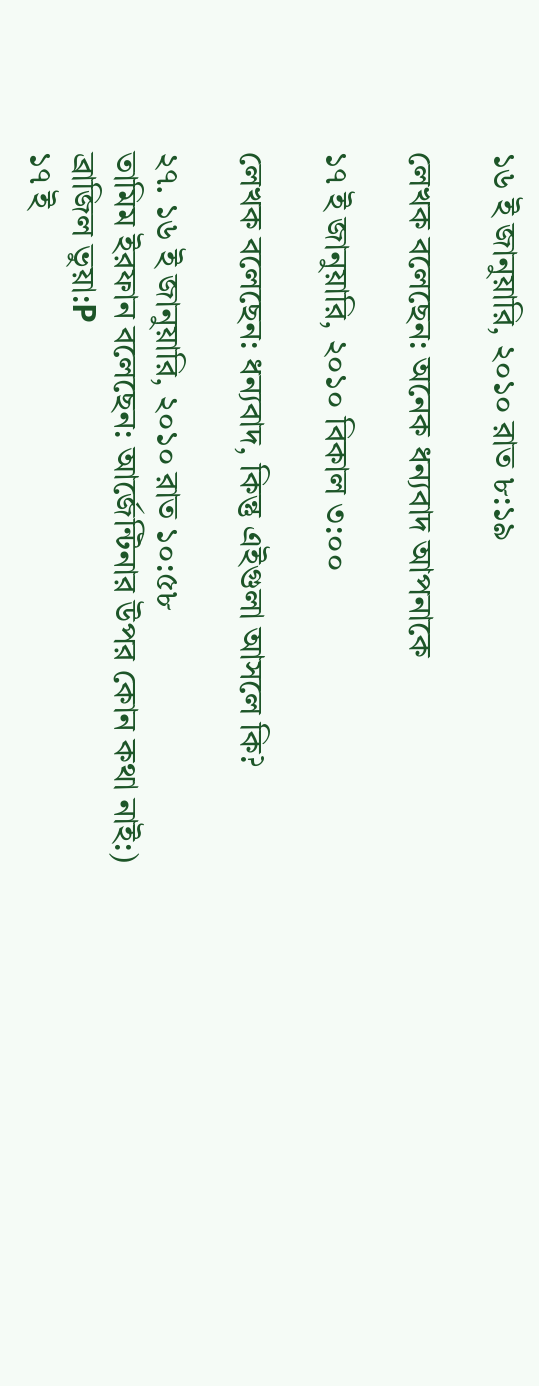১৬ ই জানুয়ারি, ২০১০ রাত ৮:১৯

লেখক বলেছেন: অনেক ধন্যবাদ আপনাকে

১৭ ই জানুয়ারি, ২০১০ বিকাল ৩:০০

লেখক বলেছেন: ধন্যবাদ, কিন্তু এইগুলা আসলে কি?

২৭. ১৬ ই জানুয়ারি, ২০১০ রাত ১০:৫৮
তামিম ইরফান বলেছেন: আর্জেন্টিনার উপর কোন কথা নাই:) ব্রাজিল ভুয়া:P
১৭ ই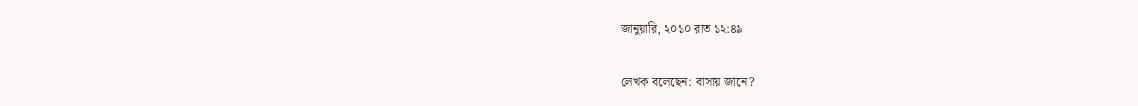জানুয়ারি, ২০১০ রাত ১২:৪৯

লেখক বলেছেন: বাসায় জানে?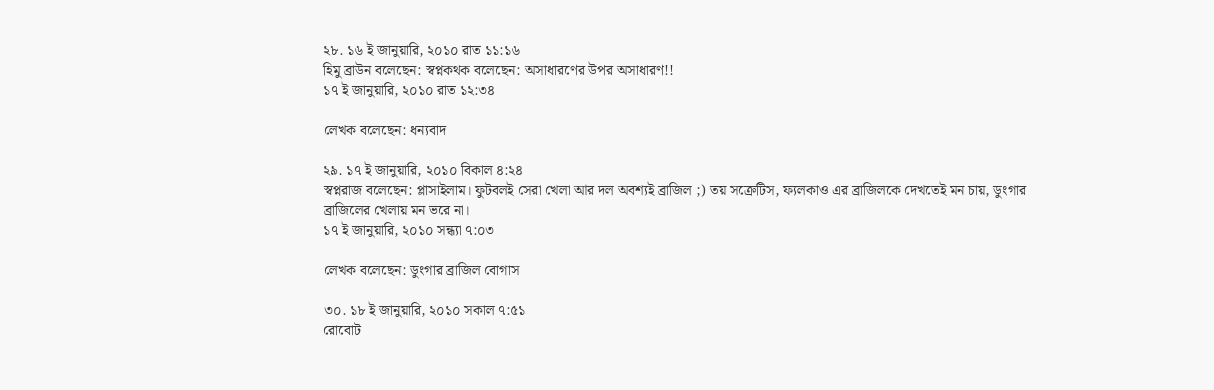২৮. ১৬ ই জানুয়ারি, ২০১০ রাত ১১:১৬
হিমু ব্রাউন বলেছেন: স্বপ্নকথক বলেছেন: অসাধারণের উপর অসাধারণ!!
১৭ ই জানুয়ারি, ২০১০ রাত ১২:৩৪

লেখক বলেছেন: ধন্যবাদ

২৯. ১৭ ই জানুয়ারি, ২০১০ বিকাল ৪:২৪
স্বপ্নরাজ বলেছেন: প্লাসাইলাম। ফুটবলই সেরা খেলা আর দল অবশ্যই ব্রাজিল ;) তয় সক্রেটিস, ফ্যলকাও এর ব্রাজিলকে দেখতেই মন চায়, ডুংগার ব্রাজিলের খেলায় মন ভরে না।
১৭ ই জানুয়ারি, ২০১০ সন্ধ্যা ৭:০৩

লেখক বলেছেন: ডুংগার ব্রাজিল বোগাস

৩০. ১৮ ই জানুয়ারি, ২০১০ সকাল ৭:৫১
রোবোট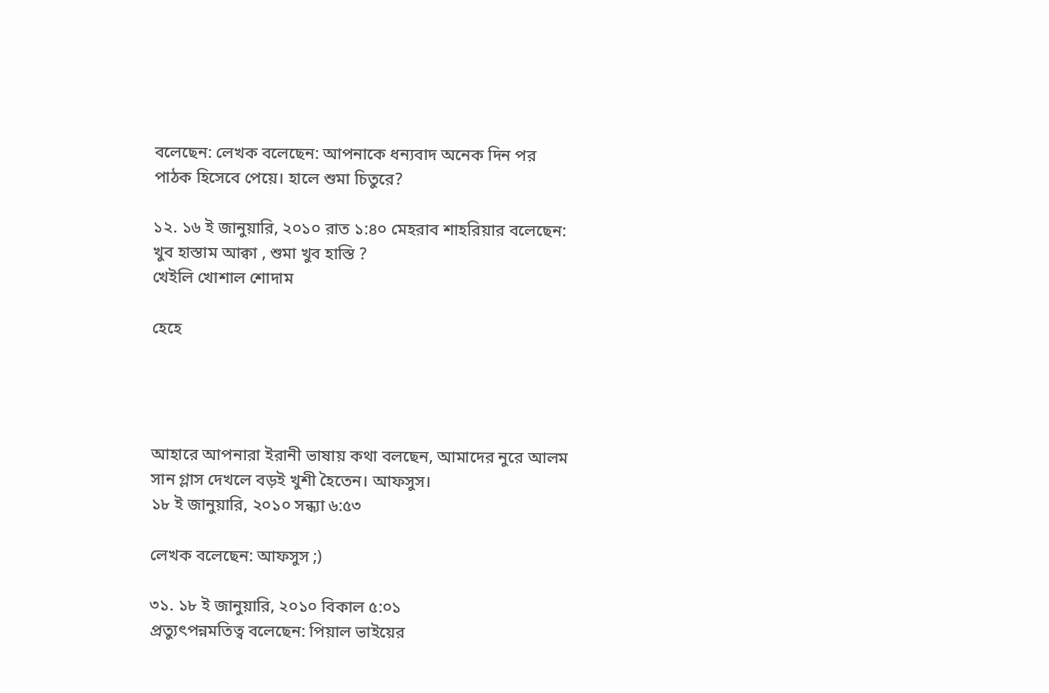বলেছেন: লেখক বলেছেন: আপনাকে ধন্যবাদ অনেক দিন পর পাঠক হিসেবে পেয়ে। হালে শুমা চিতুরে?

১২. ১৬ ই জানুয়ারি, ২০১০ রাত ১:৪০ মেহরাব শাহরিয়ার বলেছেন: খুব হাস্তাম আক্বা , শুমা খুব হাস্তি ?
খেইলি খোশাল শোদাম

হেহে




আহারে আপনারা ইরানী ভাষায় কথা বলছেন, আমাদের নুরে আলম সান গ্লাস দেখলে বড়ই খুশী হৈতেন। আফসুস।
১৮ ই জানুয়ারি, ২০১০ সন্ধ্যা ৬:৫৩

লেখক বলেছেন: আফসুস ;)

৩১. ১৮ ই জানুয়ারি, ২০১০ বিকাল ৫:০১
প্রত্যুৎপন্নমতিত্ব বলেছেন: পিয়াল ভাইয়ের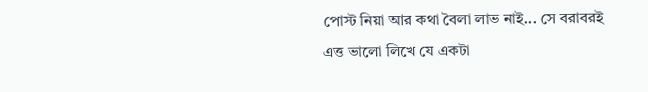পোস্ট নিয়া আর কথা বৈলা লাভ নাই... সে বরাবরই এত্ত ভালো লিখে যে একটা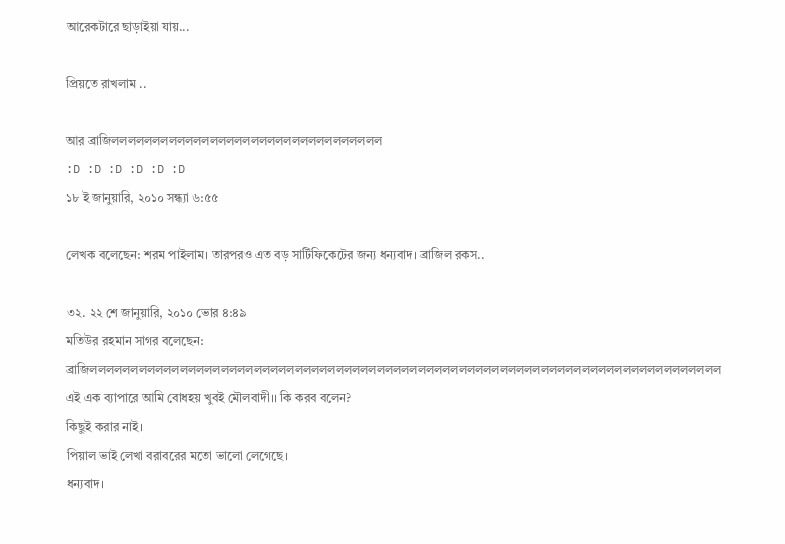আরেকটারে ছাড়াইয়া যায়...

প্রিয়তে রাখলাম ..

আর ব্রাজিললললললললললললললললললললললললললললললললল
:D :D :D :D :D :D
১৮ ই জানুয়ারি, ২০১০ সন্ধ্যা ৬:৫৫

লেখক বলেছেন: শরম পাইলাম। তারপরও এত বড় সার্টিফিকেটের জন্য ধন্যবাদ। ব্রাজিল রকস..

৩২. ২২ শে জানুয়ারি, ২০১০ ভোর ৪:৪৯
মতিউর রহমান সাগর বলেছেন: ব্রাজিললললললললললললললললললললললললললললললললললললললললললললললললললললললললললললললললললললললললললললল
এই এক ব্যাপারে আমি বোধহয় খুবই মৌলবাদী।। কি করব বলেন?
কিছুই করার নাই।
পিয়াল ভাই লেখা বরাবরের মতো ভালো লেগেছে।
ধন্যবাদ।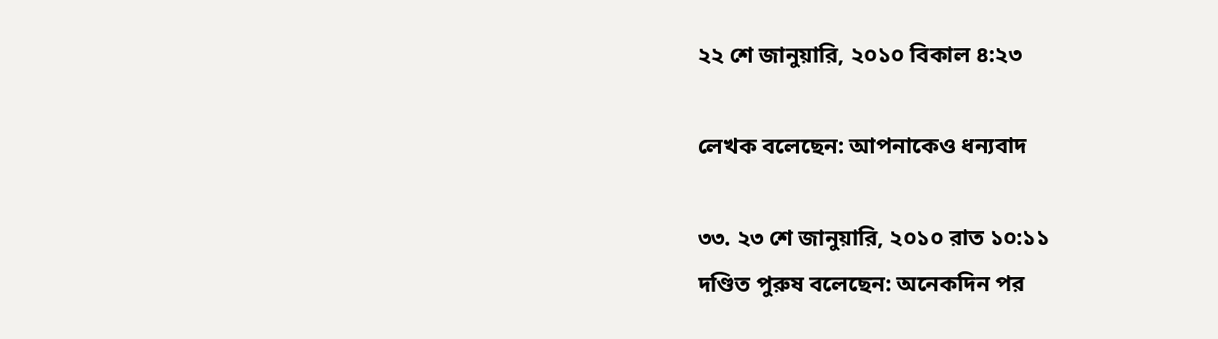২২ শে জানুয়ারি, ২০১০ বিকাল ৪:২৩

লেখক বলেছেন: আপনাকেও ধন্যবাদ

৩৩. ২৩ শে জানুয়ারি, ২০১০ রাত ১০:১১
দণ্ডিত পুরুষ বলেছেন: অনেকদিন পর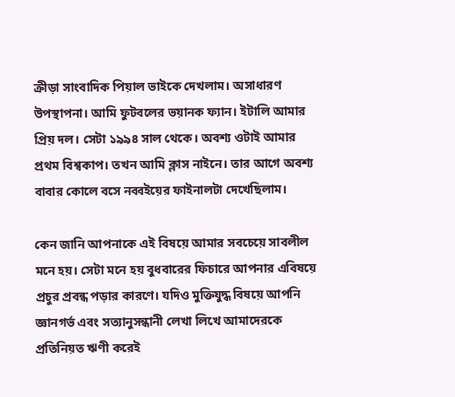ক্রীড়া সাংবাদিক পিয়াল ভাইকে দেখলাম। অসাধারণ উপস্থাপনা। আমি ফুটবলের ভয়ানক ফ্যান। ইটালি আমার প্রিয় দল। সেটা ১৯৯৪ সাল থেকে। অবশ্য ওটাই আমার প্রথম বিশ্বকাপ। তখন আমি ক্লাস নাইনে। তার আগে অবশ্য বাবার কোলে বসে নব্বইয়ের ফাইনালটা দেখেছিলাম।

কেন জানি আপনাকে এই বিষয়ে আমার সবচেয়ে সাবলীল মনে হয়। সেটা মনে হয় বুধবারের ফিচারে আপনার এবিষয়ে প্রচুর প্রবন্ধ পড়ার কারণে। যদিও মুক্তিযুদ্ধ বিষয়ে আপনি জ্ঞানগর্ভ এবং সত্যানুসন্ধানী লেখা লিখে আমাদেরকে প্রতিনিয়ত ঋণী করেই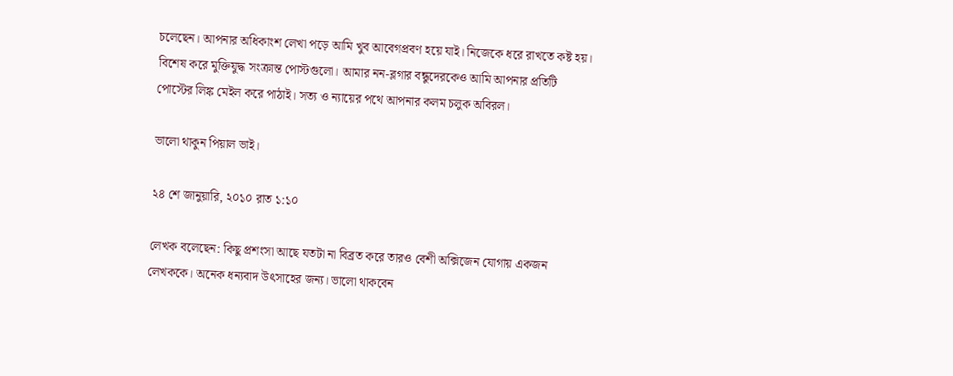চলেছেন। আপনার অধিকাংশ লেখা পড়ে আমি খুব আবেগপ্রবণ হয়ে যাই। নিজেকে ধরে রাখতে কষ্ট হয়। বিশেষ করে মুক্তিযুদ্ধ সংক্রান্ত পোস্টগুলো। আমার নন-ব্লগার বন্ধুদেরকেও আমি আপনার প্রতিটি পোস্টের লিঙ্ক মেইল করে পাঠাই। সত্য ও ন্যায়ের পথে আপনার কলম চলুক অবিরল।

ভালো থাকুন পিয়াল ভাই।

২৪ শে জানুয়ারি, ২০১০ রাত ১:১০

লেখক বলেছেন: কিছু প্রশংসা আছে যতটা না বিব্রত করে তারও বেশী অক্সিজেন যোগায় একজন লেখককে। অনেক ধন্যবাদ উৎসাহের জন্য। ভালো থাকবেন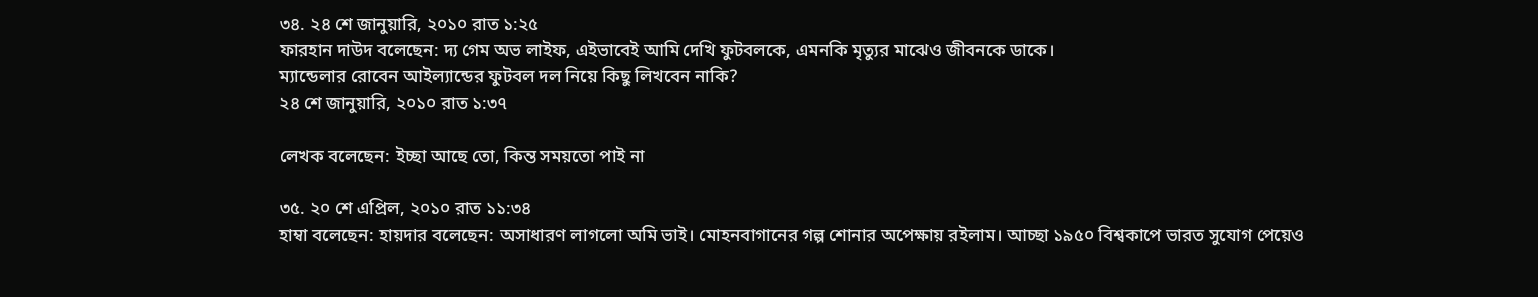৩৪. ২৪ শে জানুয়ারি, ২০১০ রাত ১:২৫
ফারহান দাউদ বলেছেন: দ্য গেম অভ লাইফ, এইভাবেই আমি দেখি ফুটবলকে, এমনকি মৃত্যুর মাঝেও জীবনকে ডাকে।
ম্যান্ডেলার রোবেন আইল্যান্ডের ফুটবল দল নিয়ে কিছু লিখবেন নাকি?
২৪ শে জানুয়ারি, ২০১০ রাত ১:৩৭

লেখক বলেছেন: ইচ্ছা আছে তো, কিন্ত সময়তো পাই না

৩৫. ২০ শে এপ্রিল, ২০১০ রাত ১১:৩৪
হাম্বা বলেছেন: হায়দার বলেছেন: অসাধারণ লাগলো অমি ভাই। মোহনবাগানের গল্প শোনার অপেক্ষায় রইলাম। আচ্ছা ১৯৫০ বিশ্বকাপে ভারত সুযোগ পেয়েও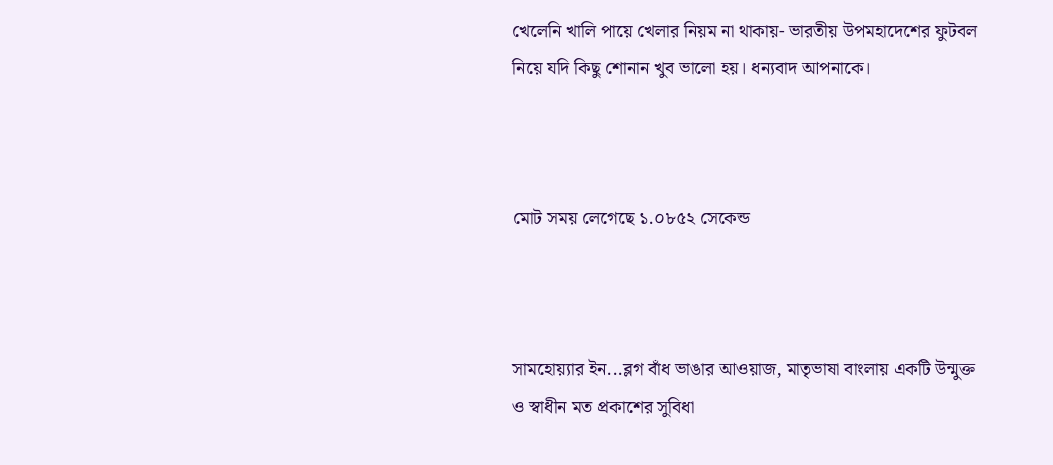খেলেনি খালি পায়ে খেলার নিয়ম না থাকায়- ভারতীয় উপমহাদেশের ফুটবল নিয়ে যদি কিছু শোনান খুব ভালো হয়। ধন্যবাদ আপনাকে।



মোট সময় লেগেছে ১.০৮৫২ সেকেন্ড



সামহোয়‍্যার ইন...ব্লগ বাঁধ ভাঙার আওয়াজ, মাতৃভাষা বাংলায় একটি উন্মুক্ত ও স্বাধীন মত প্রকাশের সুবিধা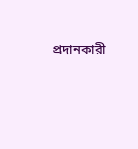প্রদানকারী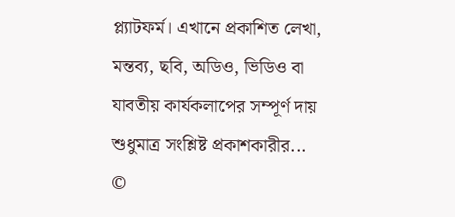প্ল্যাটফর্ম। এখানে প্রকাশিত লেখা, মন্তব‍্য, ছবি, অডিও, ভিডিও বা যাবতীয় কার্যকলাপের সম্পূর্ণ দায় শুধুমাত্র সংশ্লিষ্ট প্রকাশকারীর...
©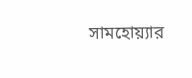সামহোয়্যার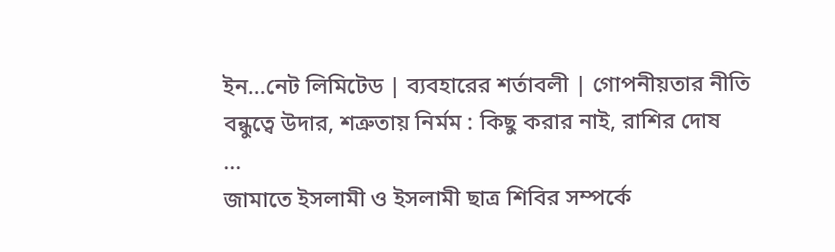ইন...নেট লিমিটেড | ব্যবহারের শর্তাবলী | গোপনীয়তার নীতি
বন্ধুত্বে উদার, শত্রুতায় নির্মম : কিছু করার নাই, রাশির দোষ
...
জামাতে ইসলামী ও ইসলামী ছাত্র শিবির সম্পর্কে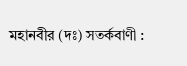মহানবীর (দঃ) সতর্কবাণী :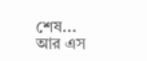শেষ...
আর এস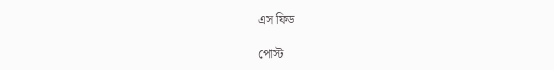এস ফিড

পোস্ট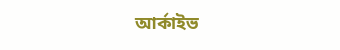আর্কাইভ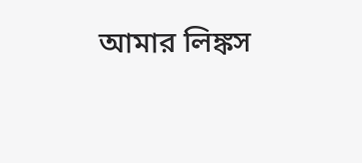আমার লিঙ্কস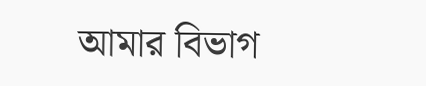আমার বিভাগ